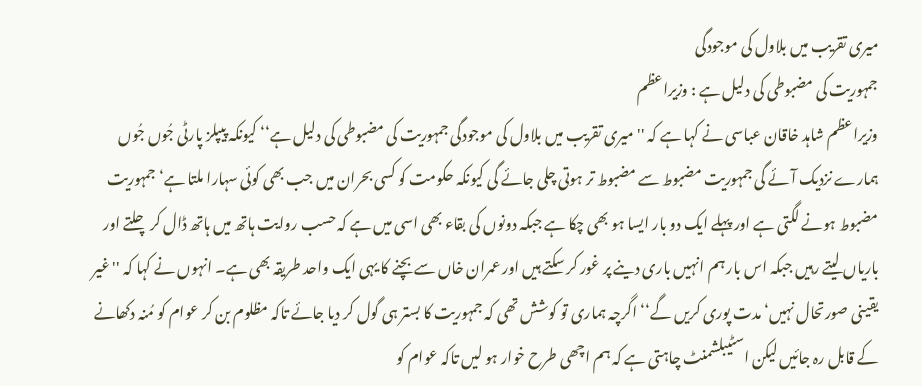میری تقریب میں بلاول کی موجودگی
جمہوریت کی مضبوطی کی دلیل ہے : وزیراعظم
وزیراعظم شاہد خاقان عباسی نے کہا ہے کہ ''میری تقریب میں بلاول کی موجودگی جمہوریت کی مضبوطی کی دلیل ہے‘‘ کیونکہ پیپلز پارٹی جُوں جُوں ہمارے نزدیک آئے گی جمہوریت مضبوط سے مضبوط تر ہوتی چلی جائے گی کیونکہ حکومت کو کسی بحران میں جب بھی کوئی سہارا ملتا ہے‘ جمہوریت مضبوط ہونے لگتی ہے اور پہلے ایک دو بار ایسا ہو بھی چکا ہے جبکہ دونوں کی بقاء بھی اسی میں ہے کہ حسب روایت ہاتھ میں ہاتھ ڈال کر چلتے اور باریاں لیتے رہیں جبکہ اس بار ہم انہیں باری دینے پر غور کر سکتے ہیں اور عمران خاں سے بچنے کا یہی ایک واحد طریقہ بھی ہے۔ انہوں نے کہا کہ ''غیر یقینی صورتحال نہیں‘ مدت پوری کریں گے‘‘ اگرچہ ہماری تو کوشش تھی کہ جمہوریت کا بستر ہی گول کر دیا جائے تاکہ مظلوم بن کر عوام کو مُنہ دکھانے کے قابل رہ جائیں لیکن اسٹیبلشمنٹ چاہتی ہے کہ ہم اچھی طرح خوار ہو لیں تاکہ عوام کو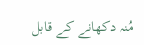مُنہ دکھانے کے قابل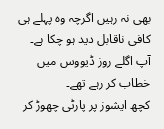بھی نہ رہیں اگرچہ وہ پہلے ہی کافی ناقابل دید ہو چکا ہے۔ آپ اگلے روز ڈیووس میں خطاب کر رہے تھے۔
کچھ ایشوز پر پارٹی چھوڑ کر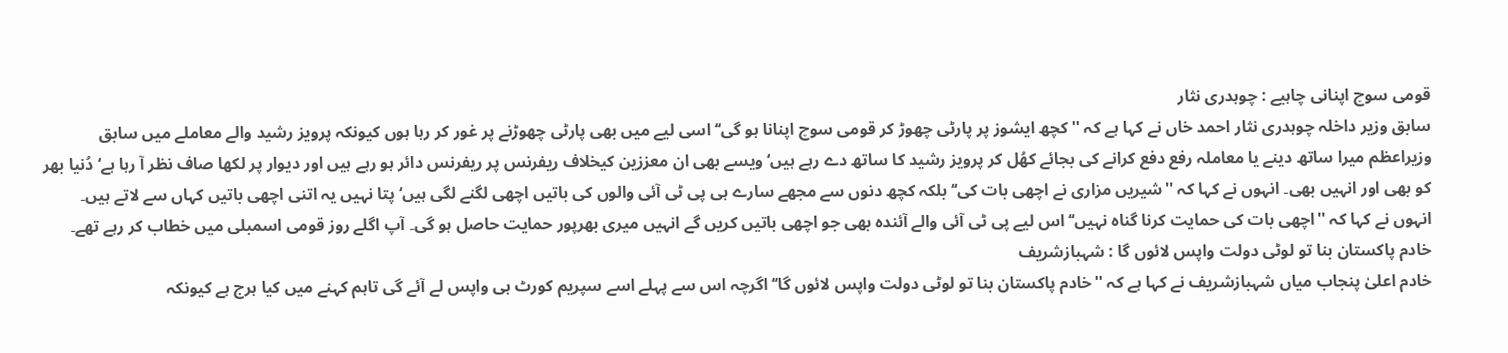قومی سوچ اپنانی چاہیے : چوہدری نثار
سابق وزیر داخلہ چوہدری نثار احمد خاں نے کہا ہے کہ ''کچھ ایشوز پر پارٹی چھوڑ کر قومی سوچ اپنانا ہو گی‘‘ اسی لیے میں بھی پارٹی چھوڑنے پر غور کر رہا ہوں کیونکہ پرویز رشید والے معاملے میں سابق وزیراعظم میرا ساتھ دینے یا معاملہ رفع دفع کرانے کی بجائے کھُل کر پرویز رشید کا ساتھ دے رہے ہیں‘ ویسے بھی ان معززین کیخلاف ریفرنس پر ریفرنس دائر ہو رہے ہیں اور دیوار پر لکھا صاف نظر آ رہا ہے‘ دُنیا بھر کو بھی اور انہیں بھی۔ انہوں نے کہا کہ ''شیریں مزاری نے اچھی بات کی‘‘ بلکہ کچھ دنوں سے مجھے سارے ہی پی ٹی آئی والوں کی باتیں اچھی لگنے لگی ہیں‘ پتا نہیں یہ اتنی اچھی باتیں کہاں سے لاتے ہیں۔ انہوں نے کہا کہ ''اچھی بات کی حمایت کرنا گناہ نہیں‘‘ اس لیے پی ٹی آئی والے آئندہ بھی جو اچھی باتیں کریں گے انہیں میری بھرپور حمایت حاصل ہو گی۔ آپ اگلے روز قومی اسمبلی میں خطاب کر رہے تھے۔
خادم پاکستان بنا تو لوٹی دولت واپس لائوں گا : شہبازشریف
خادم اعلیٰ پنجاب میاں شہبازشریف نے کہا ہے کہ ''خادم پاکستان بنا تو لوٹی دولت واپس لائوں گا‘‘ اگرچہ اس سے پہلے اسے سپریم کورٹ ہی واپس لے آئے گی تاہم کہنے میں کیا ہرج ہے کیونکہ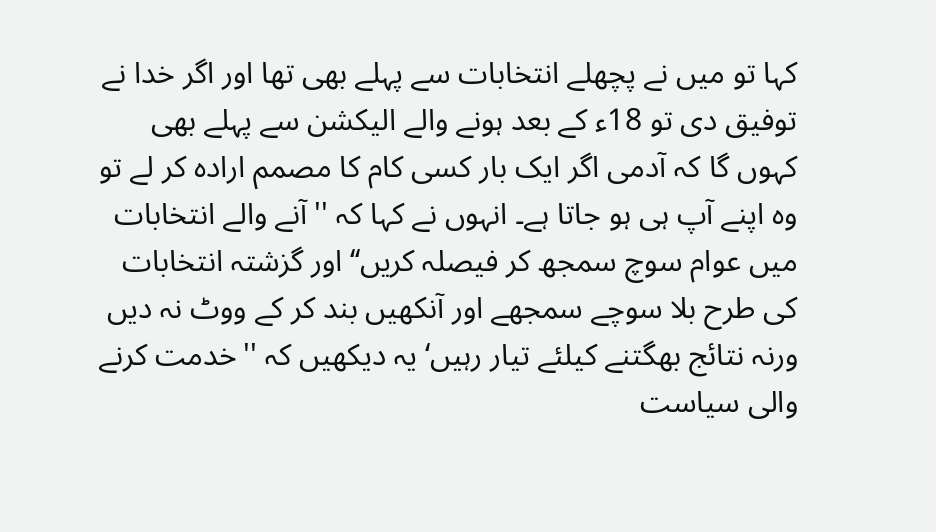کہا تو میں نے پچھلے انتخابات سے پہلے بھی تھا اور اگر خدا نے توفیق دی تو 18ء کے بعد ہونے والے الیکشن سے پہلے بھی کہوں گا کہ آدمی اگر ایک بار کسی کام کا مصمم ارادہ کر لے تو وہ اپنے آپ ہی ہو جاتا ہے۔ انہوں نے کہا کہ ''آنے والے انتخابات میں عوام سوچ سمجھ کر فیصلہ کریں‘‘ اور گزشتہ انتخابات کی طرح بلا سوچے سمجھے اور آنکھیں بند کر کے ووٹ نہ دیں ورنہ نتائج بھگتنے کیلئے تیار رہیں‘ یہ دیکھیں کہ ''خدمت کرنے والی سیاست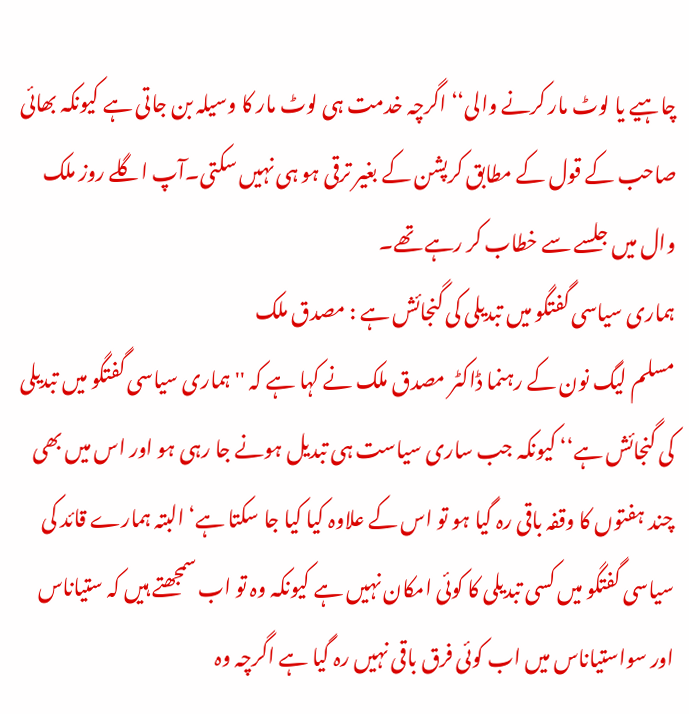چاہیے یا لوٹ مار کرنے والی‘‘ اگرچہ خدمت ہی لوٹ مار کا وسیلہ بن جاتی ہے کیونکہ بھائی صاحب کے قول کے مطابق کرپشن کے بغیر ترقی ہو ہی نہیں سکتی۔آپ اگلے روز ملک وال میں جلسے سے خطاب کر رہے تھے۔
ہماری سیاسی گفتگو میں تبدیلی کی گنجائش ہے : مصدق ملک
مسلم لیگ نون کے رہنما ڈاکٹر مصدق ملک نے کہا ہے کہ ''ہماری سیاسی گفتگو میں تبدیلی کی گنجائش ہے‘‘ کیونکہ جب ساری سیاست ہی تبدیل ہونے جا رہی ہو اور اس میں بھی چند ہفتوں کا وقفہ باقی رہ گیا ہو تو اس کے علاوہ کیا کیا جا سکتا ہے‘ البتہ ہمارے قائد کی سیاسی گفتگو میں کسی تبدیلی کا کوئی امکان نہیں ہے کیونکہ وہ تو اب سمجھتے ہیں کہ ستیاناس اور سواستیاناس میں اب کوئی فرق باقی نہیں رہ گیا ہے اگرچہ وہ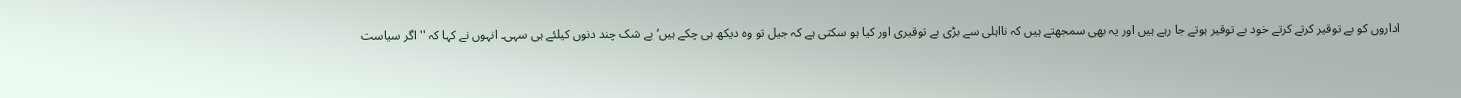اداروں کو بے توقیر کرتے کرتے خود بے توقیر ہوتے جا رہے ہیں اور یہ بھی سمجھتے ہیں کہ نااہلی سے بڑی بے توقیری اور کیا ہو سکتی ہے کہ جیل تو وہ دیکھ ہی چکے ہیں‘ بے شک چند دنوں کیلئے ہی سہی۔ انہوں نے کہا کہ ''اگر سیاست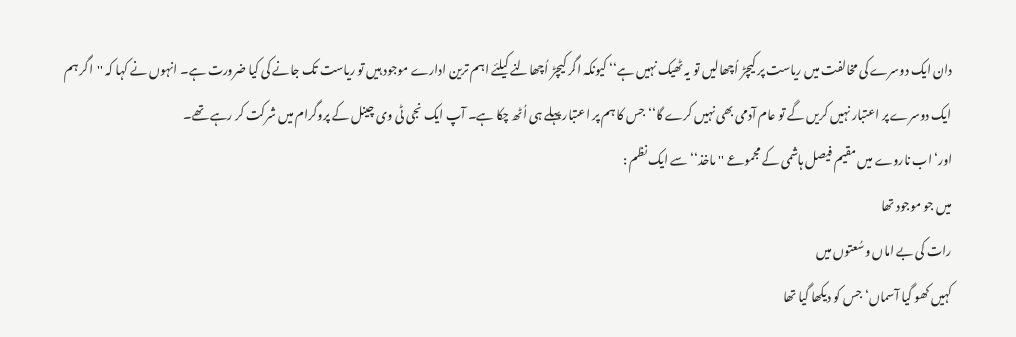دان ایک دوسرے کی مخالفت میں ریاست پر کیچڑ اُچھالیں تو یہ ٹھیک نہیں ہے‘‘ کیونکہ اگر کیچڑ اُچھالنے کیلئے اہم ترین ادارے موجود ہیں تو ریاست تک جانے کی کیا ضرورت ہے۔ انہوں نے کہا کہ ''اگر ہم ایک دوسرے پر اعتبار نہیں کریں گے تو عام آدمی بھی نہیں کرے گا‘‘ جس کا ہم پر اعتبار پہلے ہی اُٹھ چکا ہے۔ آپ ایک نجی ٹی وی چینل کے پروگرام میں شرکت کر رہے تھے۔
اور‘ اب ناروے میں مقیم فیصل ہاشمی کے مجموعے ''ماخذ‘‘ سے ایک نظم :
میں جو موجود تھا
رات کی بے اماں وسُعتوں میں
کہیں کھو گیا آسماں‘ جس کو دیکھا گیا تھا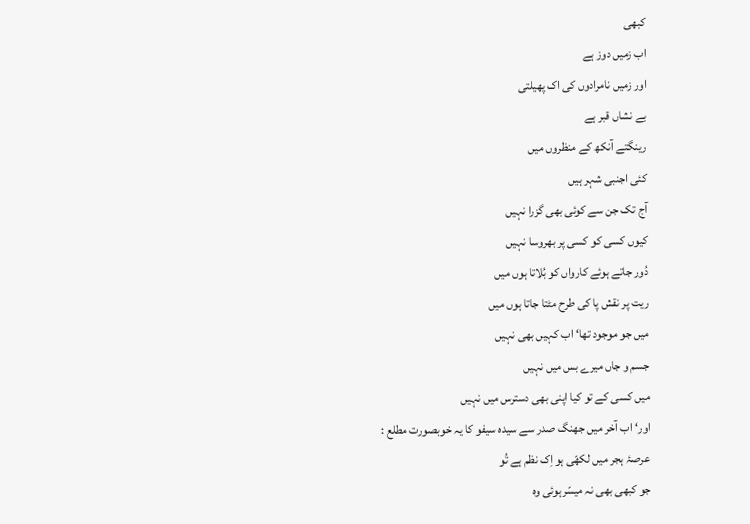کبھی
اب زمیں دوز ہے
اور زمیں نامرادوں کی اک پھیلتی
بے نشاں قبر ہے
رینگتے آنکھ کے منظروں میں
کئی اجنبی شہر ہیں
آج تک جن سے کوئی بھی گزرا نہیں
کیوں کسی کو کسی پر بھروسا نہیں
دُور جاتے ہوئے کارواں کو بُلاتا ہوں میں
ریت پر نقش پا کی طرح مٹتا جاتا ہوں میں
میں جو موجود تھا‘ اب کہیں بھی نہیں
جسم و جاں میرے بس میں نہیں
میں کسی کے تو کیا اپنی بھی دسترس میں نہیں
اور‘ اب آخر میں جھنگ صدر سے سیدہ سیفو کا یہ خوبصورت مطلع :
عرصۂ ہجر میں لکھّی ہو اِک نظم ہے تُو
جو کبھی بھی نہ میسّرہوئی وہ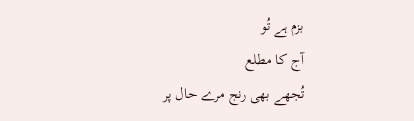بزم ہے تُو
آج کا مطلع
تُجھے بھی رنج مرے حال پر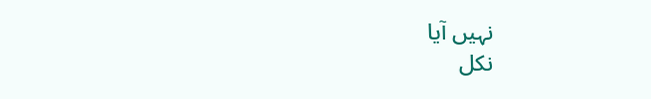نہیں آیا
نکل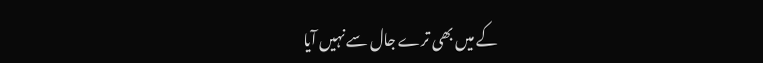کے میں بھی ترے جال سے نہیں آیا